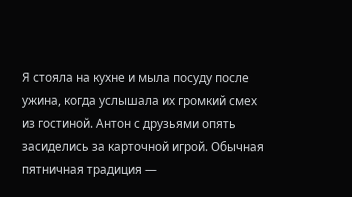Я стояла на кухне и мыла посуду после ужина, когда услышала их громкий смех из гостиной. Антон с друзьями опять засиделись за карточной игрой. Обычная пятничная традиция —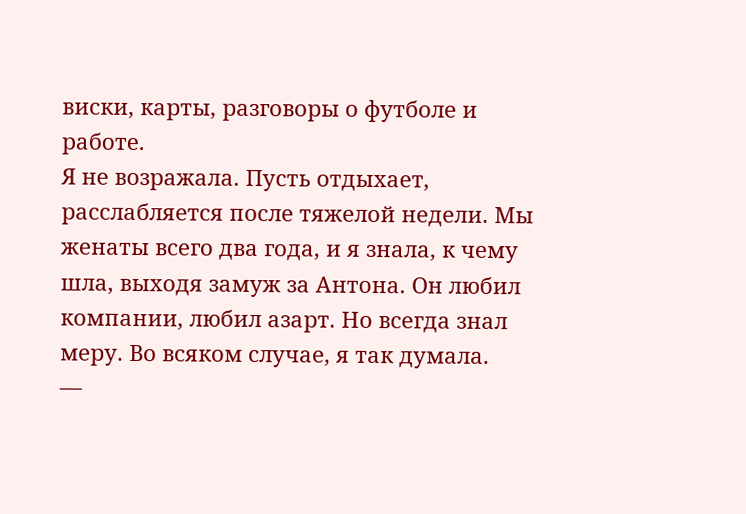виски, карты, разговоры о футболе и работе.
Я не возражала. Пусть отдыхает, расслабляется после тяжелой недели. Мы женаты всего два года, и я знала, к чему шла, выходя замуж за Антона. Он любил компании, любил азарт. Но всегда знал меру. Во всяком случае, я так думала.
—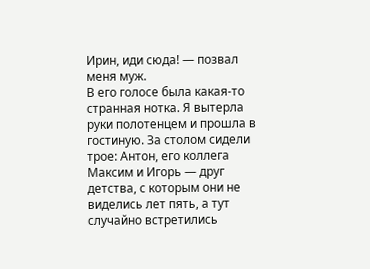Ирин, иди сюда! — позвал меня муж.
В его голосе была какая-то странная нотка. Я вытерла руки полотенцем и прошла в гостиную. За столом сидели трое: Антон, его коллега Максим и Игорь — друг детства, с которым они не виделись лет пять, а тут случайно встретились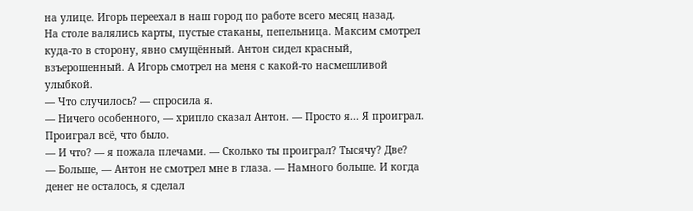на улице. Игорь переехал в наш город по работе всего месяц назад.
На столе валялись карты, пустые стаканы, пепельница. Максим смотрел куда-то в сторону, явно смущённый. Антон сидел красный, взъерошенный. А Игорь смотрел на меня с какой-то насмешливой улыбкой.
— Что случилось? — спросила я.
— Ничего особенного, — хрипло сказал Антон. — Просто я... Я проиграл. Проиграл всё, что было.
— И что? — я пожала плечами. — Сколько ты проиграл? Тысячу? Две?
— Больше, — Антон не смотрел мне в глаза. — Намного больше. И когда денег не осталось, я сделал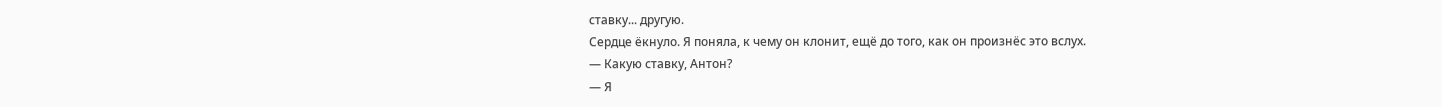ставку... другую.
Сердце ёкнуло. Я поняла, к чему он клонит, ещё до того, как он произнёс это вслух.
— Какую ставку, Антон?
— Я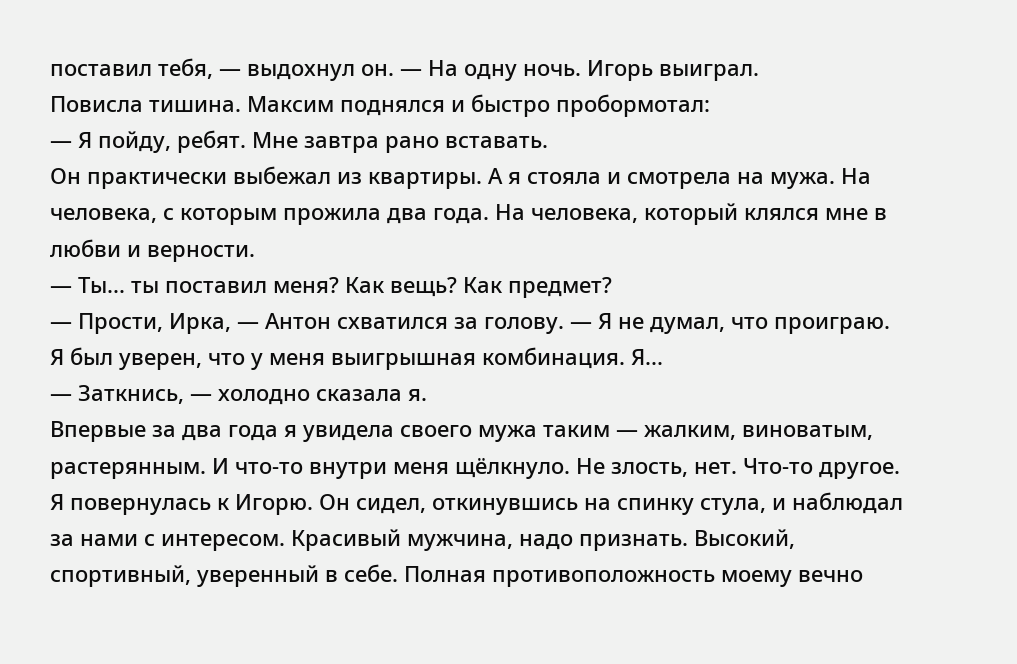поставил тебя, — выдохнул он. — На одну ночь. Игорь выиграл.
Повисла тишина. Максим поднялся и быстро пробормотал:
— Я пойду, ребят. Мне завтра рано вставать.
Он практически выбежал из квартиры. А я стояла и смотрела на мужа. На человека, с которым прожила два года. На человека, который клялся мне в любви и верности.
— Ты... ты поставил меня? Как вещь? Как предмет?
— Прости, Ирка, — Антон схватился за голову. — Я не думал, что проиграю. Я был уверен, что у меня выигрышная комбинация. Я...
— Заткнись, — холодно сказала я.
Впервые за два года я увидела своего мужа таким — жалким, виноватым, растерянным. И что-то внутри меня щёлкнуло. Не злость, нет. Что-то другое.
Я повернулась к Игорю. Он сидел, откинувшись на спинку стула, и наблюдал за нами с интересом. Красивый мужчина, надо признать. Высокий, спортивный, уверенный в себе. Полная противоположность моему вечно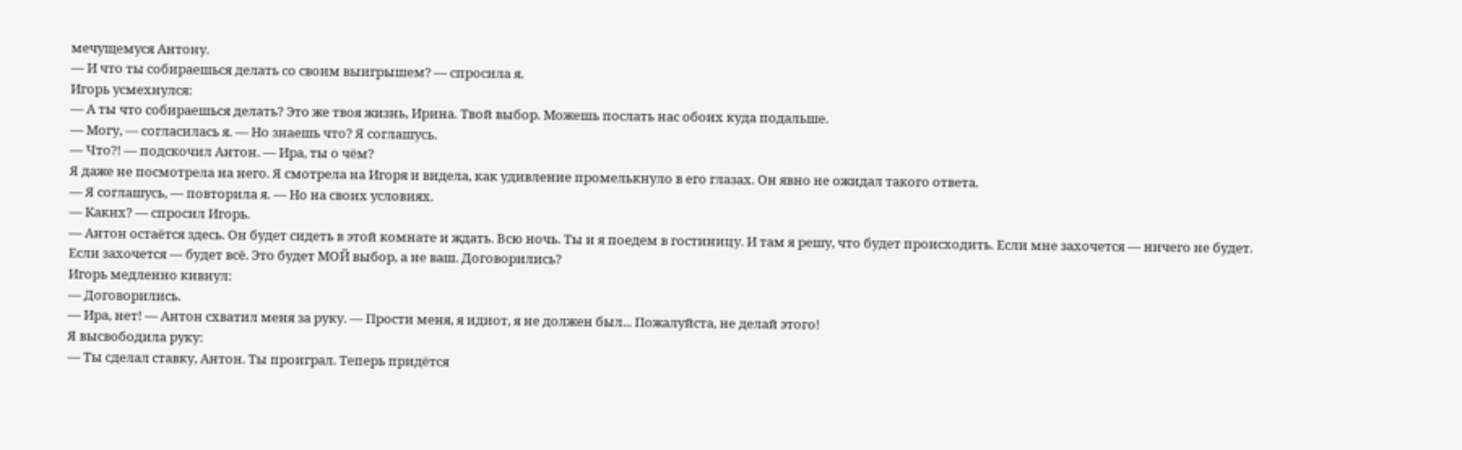мечущемуся Антону.
— И что ты собираешься делать со своим выигрышем? — спросила я.
Игорь усмехнулся:
— А ты что собираешься делать? Это же твоя жизнь, Ирина. Твой выбор. Можешь послать нас обоих куда подальше.
— Могу, — согласилась я. — Но знаешь что? Я соглашусь.
— Что?! — подскочил Антон. — Ира, ты о чём?
Я даже не посмотрела на него. Я смотрела на Игоря и видела, как удивление промелькнуло в его глазах. Он явно не ожидал такого ответа.
— Я соглашусь, — повторила я. — Но на своих условиях.
— Каких? — спросил Игорь.
— Антон остаётся здесь. Он будет сидеть в этой комнате и ждать. Всю ночь. Ты и я поедем в гостиницу. И там я решу, что будет происходить. Если мне захочется — ничего не будет. Если захочется — будет всё. Это будет МОЙ выбор, а не ваш. Договорились?
Игорь медленно кивнул:
— Договорились.
— Ира, нет! — Антон схватил меня за руку. — Прости меня, я идиот, я не должен был... Пожалуйста, не делай этого!
Я высвободила руку:
— Ты сделал ставку, Антон. Ты проиграл. Теперь придётся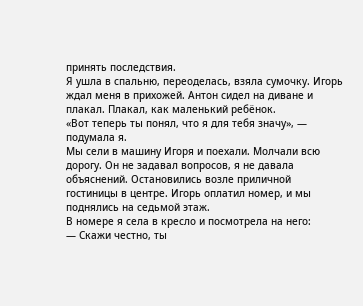принять последствия.
Я ушла в спальню, переоделась, взяла сумочку. Игорь ждал меня в прихожей. Антон сидел на диване и плакал. Плакал, как маленький ребёнок.
«Вот теперь ты понял, что я для тебя значу», — подумала я.
Мы сели в машину Игоря и поехали. Молчали всю дорогу. Он не задавал вопросов, я не давала объяснений. Остановились возле приличной гостиницы в центре. Игорь оплатил номер, и мы поднялись на седьмой этаж.
В номере я села в кресло и посмотрела на него:
— Скажи честно, ты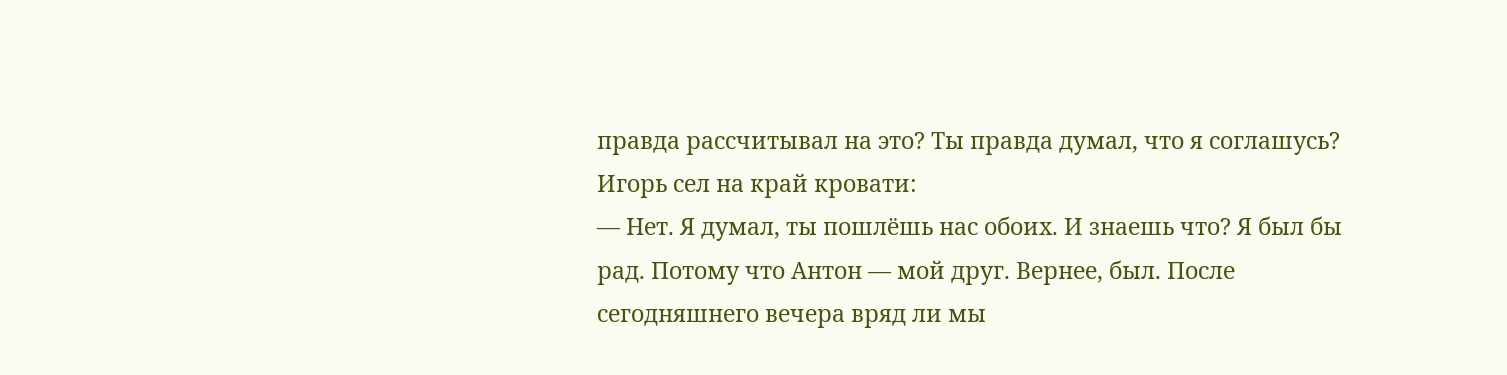правда рассчитывал на это? Ты правда думал, что я соглашусь?
Игорь сел на край кровати:
— Нет. Я думал, ты пошлёшь нас обоих. И знаешь что? Я был бы рад. Потому что Антон — мой друг. Вернее, был. После сегодняшнего вечера вряд ли мы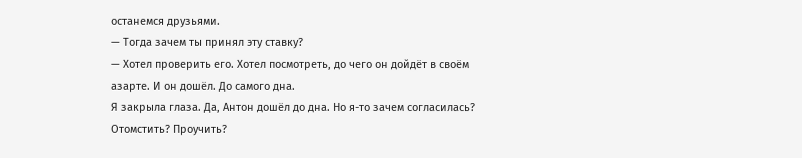останемся друзьями.
— Тогда зачем ты принял эту ставку?
— Хотел проверить его. Хотел посмотреть, до чего он дойдёт в своём азарте. И он дошёл. До самого дна.
Я закрыла глаза. Да, Антон дошёл до дна. Но я-то зачем согласилась? Отомстить? Проучить?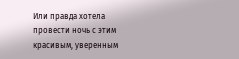Или правда хотела провести ночь с этим красивым, уверенным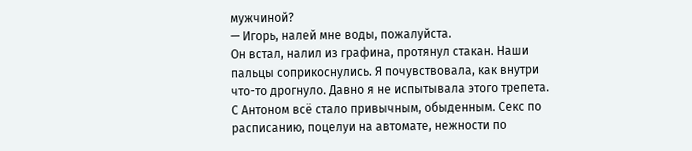мужчиной?
— Игорь, налей мне воды, пожалуйста.
Он встал, налил из графина, протянул стакан. Наши пальцы соприкоснулись. Я почувствовала, как внутри что-то дрогнуло. Давно я не испытывала этого трепета. С Антоном всё стало привычным, обыденным. Секс по расписанию, поцелуи на автомате, нежности по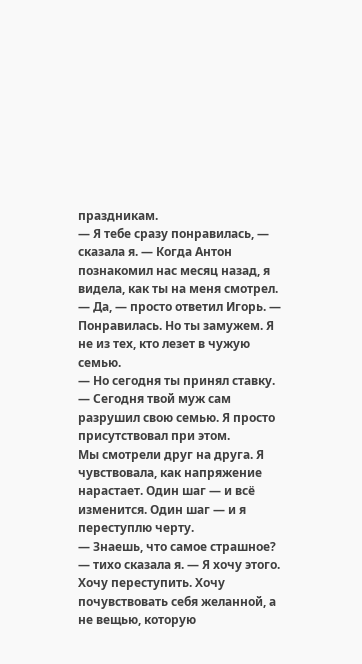праздникам.
— Я тебе сразу понравилась, — сказала я. — Когда Антон познакомил нас месяц назад, я видела, как ты на меня смотрел.
— Да, — просто ответил Игорь. — Понравилась. Но ты замужем. Я не из тех, кто лезет в чужую семью.
— Но сегодня ты принял ставку.
— Сегодня твой муж сам разрушил свою семью. Я просто присутствовал при этом.
Мы смотрели друг на друга. Я чувствовала, как напряжение нарастает. Один шаг — и всё изменится. Один шаг — и я переступлю черту.
— Знаешь, что самое страшное? — тихо сказала я. — Я хочу этого. Хочу переступить. Хочу почувствовать себя желанной, а не вещью, которую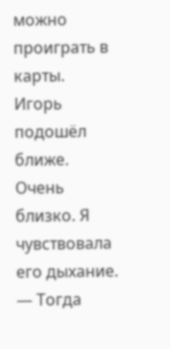можно проиграть в карты.
Игорь подошёл ближе. Очень близко. Я чувствовала его дыхание.
— Тогда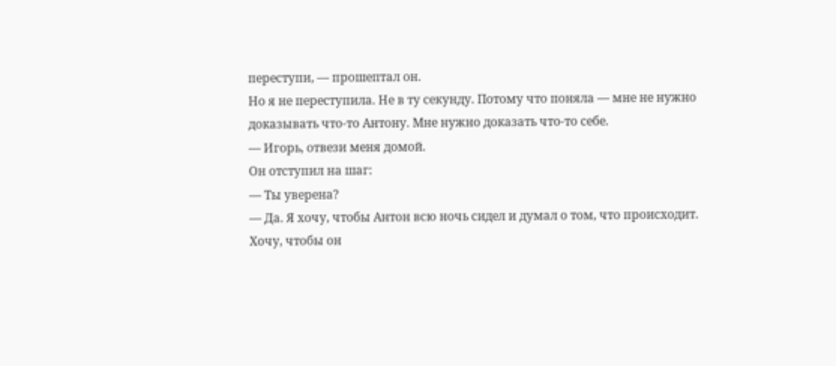переступи, — прошептал он.
Но я не переступила. Не в ту секунду. Потому что поняла — мне не нужно доказывать что-то Антону. Мне нужно доказать что-то себе.
— Игорь, отвези меня домой.
Он отступил на шаг:
— Ты уверена?
— Да. Я хочу, чтобы Антон всю ночь сидел и думал о том, что происходит. Хочу, чтобы он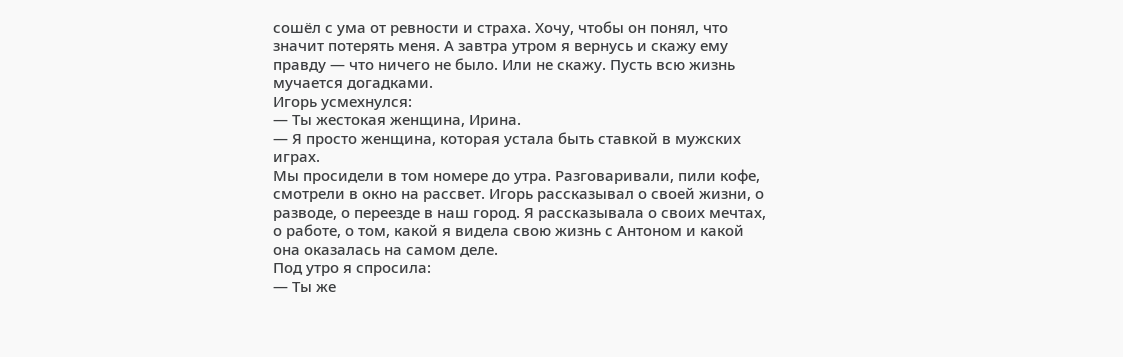сошёл с ума от ревности и страха. Хочу, чтобы он понял, что значит потерять меня. А завтра утром я вернусь и скажу ему правду — что ничего не было. Или не скажу. Пусть всю жизнь мучается догадками.
Игорь усмехнулся:
— Ты жестокая женщина, Ирина.
— Я просто женщина, которая устала быть ставкой в мужских играх.
Мы просидели в том номере до утра. Разговаривали, пили кофе, смотрели в окно на рассвет. Игорь рассказывал о своей жизни, о разводе, о переезде в наш город. Я рассказывала о своих мечтах, о работе, о том, какой я видела свою жизнь с Антоном и какой она оказалась на самом деле.
Под утро я спросила:
— Ты же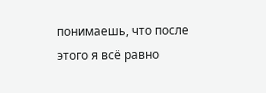понимаешь, что после этого я всё равно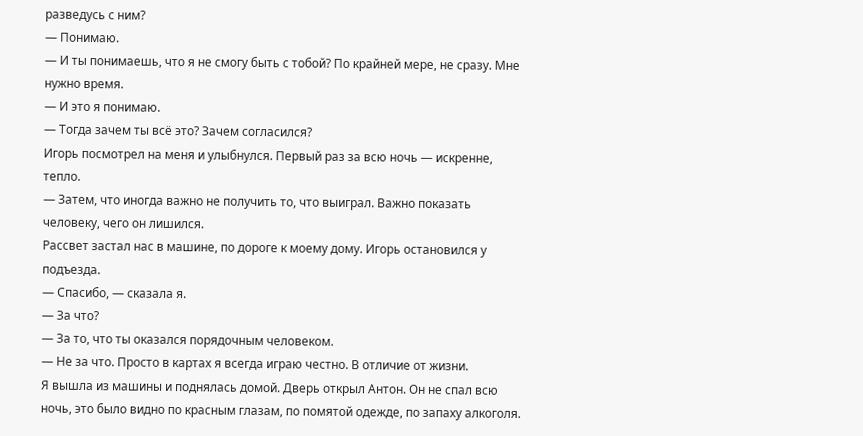разведусь с ним?
— Понимаю.
— И ты понимаешь, что я не смогу быть с тобой? По крайней мере, не сразу. Мне нужно время.
— И это я понимаю.
— Тогда зачем ты всё это? Зачем согласился?
Игорь посмотрел на меня и улыбнулся. Первый раз за всю ночь — искренне, тепло.
— Затем, что иногда важно не получить то, что выиграл. Важно показать человеку, чего он лишился.
Рассвет застал нас в машине, по дороге к моему дому. Игорь остановился у подъезда.
— Спасибо, — сказала я.
— За что?
— За то, что ты оказался порядочным человеком.
— Не за что. Просто в картах я всегда играю честно. В отличие от жизни.
Я вышла из машины и поднялась домой. Дверь открыл Антон. Он не спал всю ночь, это было видно по красным глазам, по помятой одежде, по запаху алкоголя.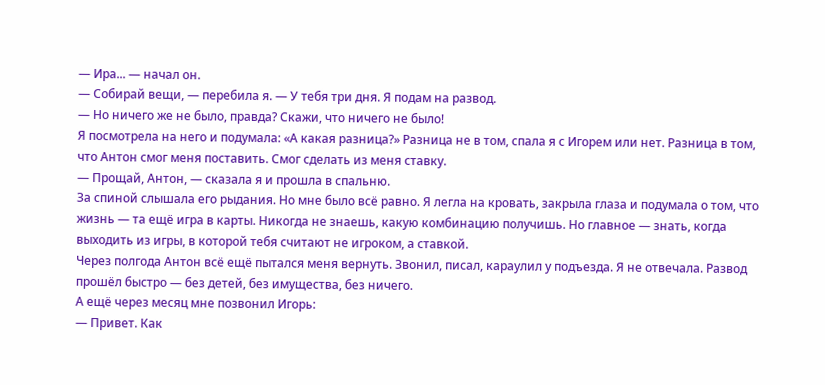— Ира... — начал он.
— Собирай вещи, — перебила я. — У тебя три дня. Я подам на развод.
— Но ничего же не было, правда? Скажи, что ничего не было!
Я посмотрела на него и подумала: «А какая разница?» Разница не в том, спала я с Игорем или нет. Разница в том, что Антон смог меня поставить. Смог сделать из меня ставку.
— Прощай, Антон, — сказала я и прошла в спальню.
За спиной слышала его рыдания. Но мне было всё равно. Я легла на кровать, закрыла глаза и подумала о том, что жизнь — та ещё игра в карты. Никогда не знаешь, какую комбинацию получишь. Но главное — знать, когда выходить из игры, в которой тебя считают не игроком, а ставкой.
Через полгода Антон всё ещё пытался меня вернуть. Звонил, писал, караулил у подъезда. Я не отвечала. Развод прошёл быстро — без детей, без имущества, без ничего.
А ещё через месяц мне позвонил Игорь:
— Привет. Как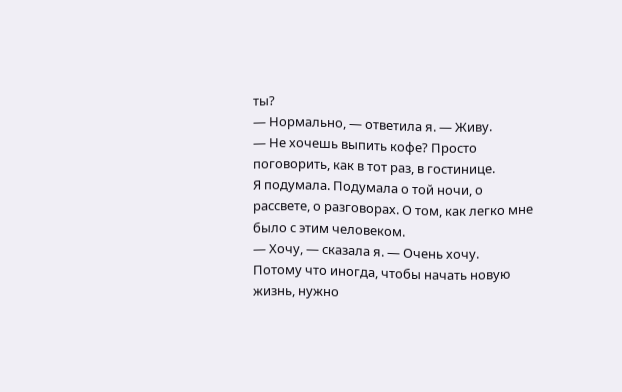ты?
— Нормально, — ответила я. — Живу.
— Не хочешь выпить кофе? Просто поговорить, как в тот раз, в гостинице.
Я подумала. Подумала о той ночи, о рассвете, о разговорах. О том, как легко мне было с этим человеком.
— Хочу, — сказала я. — Очень хочу.
Потому что иногда, чтобы начать новую жизнь, нужно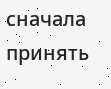сначала принять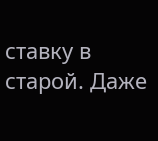ставку в старой. Даже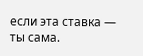если эта ставка — ты сама.